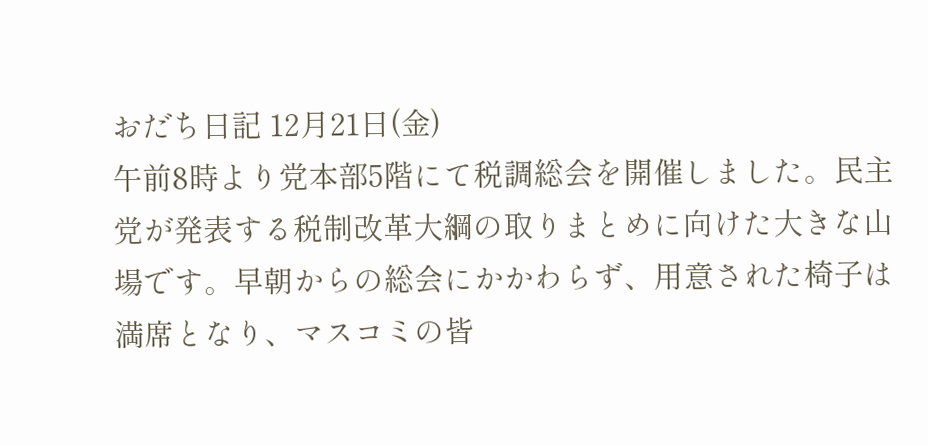おだち日記 12月21日(金)
午前8時より党本部5階にて税調総会を開催しました。民主党が発表する税制改革大綱の取りまとめに向けた大きな山場です。早朝からの総会にかかわらず、用意された椅子は満席となり、マスコミの皆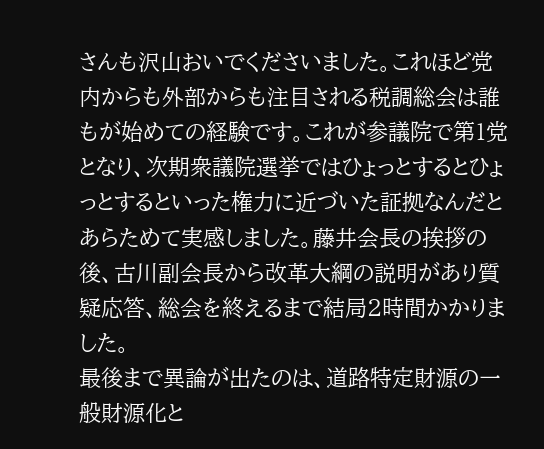さんも沢山おいでくださいました。これほど党内からも外部からも注目される税調総会は誰もが始めての経験です。これが参議院で第1党となり、次期衆議院選挙ではひょっとするとひょっとするといった権力に近づいた証拠なんだとあらためて実感しました。藤井会長の挨拶の後、古川副会長から改革大綱の説明があり質疑応答、総会を終えるまで結局2時間かかりました。
最後まで異論が出たのは、道路特定財源の一般財源化と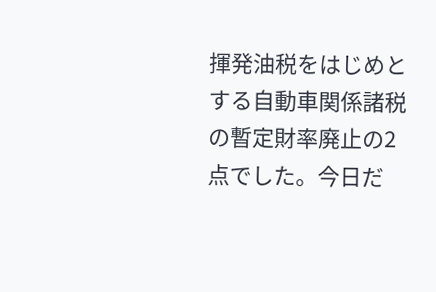揮発油税をはじめとする自動車関係諸税の暫定財率廃止の2点でした。今日だ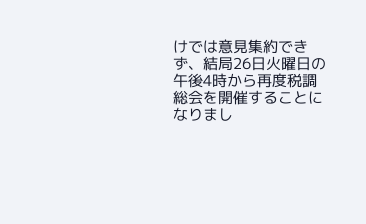けでは意見集約できず、結局26日火曜日の午後4時から再度税調総会を開催することになりまし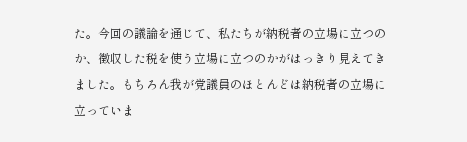た。今回の議論を通じて、私たちが納税者の立場に立つのか、徴収した税を使う立場に立つのかがはっきり見えてきました。もちろん我が党議員のほとんどは納税者の立場に立っていま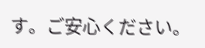す。ご安心ください。